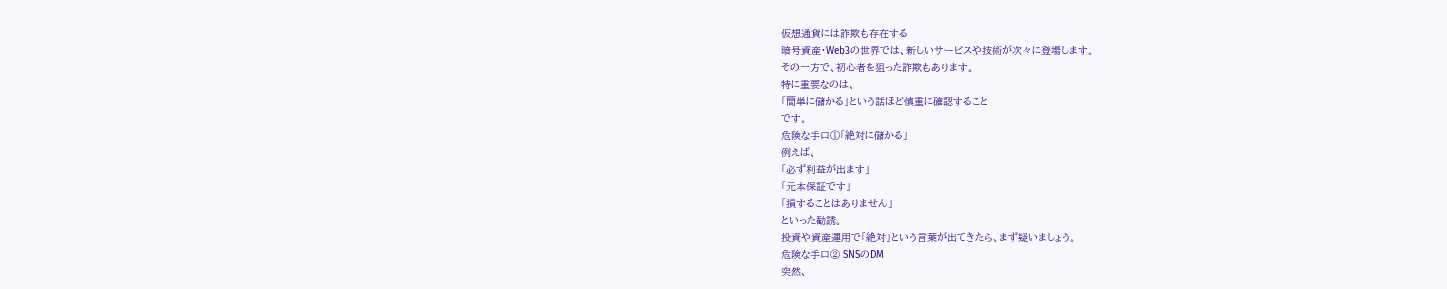仮想通貨には詐欺も存在する
暗号資産・Web3の世界では、新しいサービスや技術が次々に登場します。
その一方で、初心者を狙った詐欺もあります。
特に重要なのは、
「簡単に儲かる」という話ほど慎重に確認すること
です。
危険な手口①「絶対に儲かる」
例えば、
「必ず利益が出ます」
「元本保証です」
「損することはありません」
といった勧誘。
投資や資産運用で「絶対」という言葉が出てきたら、まず疑いましょう。
危険な手口② SNSのDM
突然、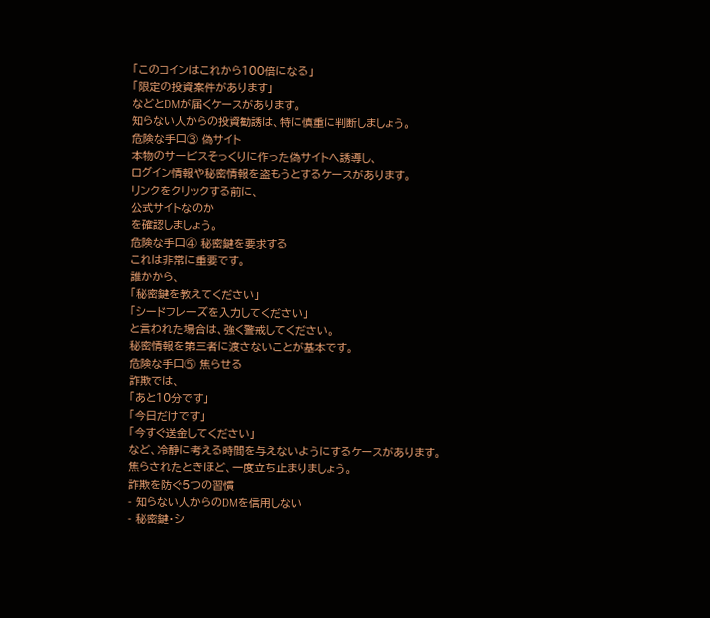「このコインはこれから100倍になる」
「限定の投資案件があります」
などとDMが届くケースがあります。
知らない人からの投資勧誘は、特に慎重に判断しましょう。
危険な手口③ 偽サイト
本物のサービスそっくりに作った偽サイトへ誘導し、
ログイン情報や秘密情報を盗もうとするケースがあります。
リンクをクリックする前に、
公式サイトなのか
を確認しましょう。
危険な手口④ 秘密鍵を要求する
これは非常に重要です。
誰かから、
「秘密鍵を教えてください」
「シードフレーズを入力してください」
と言われた場合は、強く警戒してください。
秘密情報を第三者に渡さないことが基本です。
危険な手口⑤ 焦らせる
詐欺では、
「あと10分です」
「今日だけです」
「今すぐ送金してください」
など、冷静に考える時間を与えないようにするケースがあります。
焦らされたときほど、一度立ち止まりましょう。
詐欺を防ぐ5つの習慣
- 知らない人からのDMを信用しない
- 秘密鍵・シ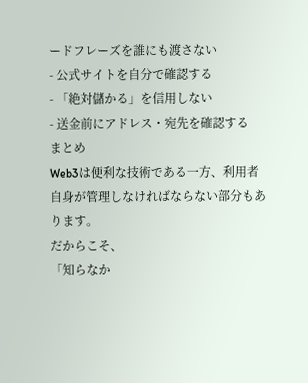ードフレーズを誰にも渡さない
- 公式サイトを自分で確認する
- 「絶対儲かる」を信用しない
- 送金前にアドレス・宛先を確認する
まとめ
Web3は便利な技術である一方、利用者自身が管理しなければならない部分もあります。
だからこそ、
「知らなか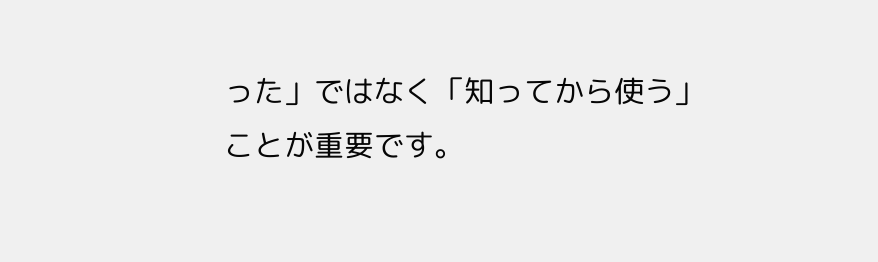った」ではなく「知ってから使う」
ことが重要です。